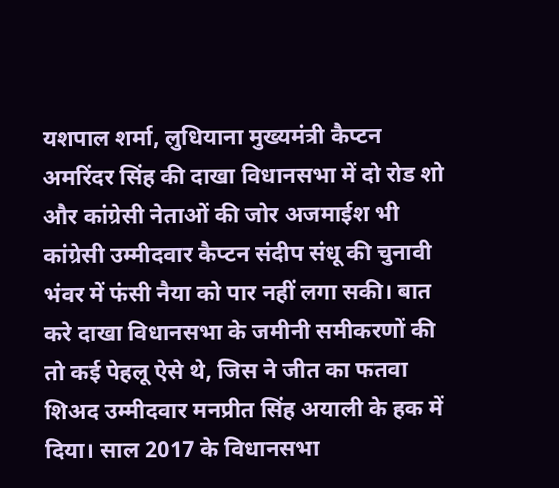यशपाल शर्मा, लुधियाना मुख्यमंत्री कैप्टन अमरिंदर सिंह की दाखा विधानसभा में दो रोड शो और कांग्रेसी नेताओं की जोर अजमाईश भी कांग्रेसी उम्मीदवार कैप्टन संदीप संधू की चुनावी भंवर में फंसी नैया को पार नहीं लगा सकी। बात करे दाखा विधानसभा के जमीनी समीकरणों की तो कई पेहलू ऐसे थे, जिस ने जीत का फतवा शिअद उम्मीदवार मनप्रीत सिंह अयाली के हक में दिया। साल 2017 के विधानसभा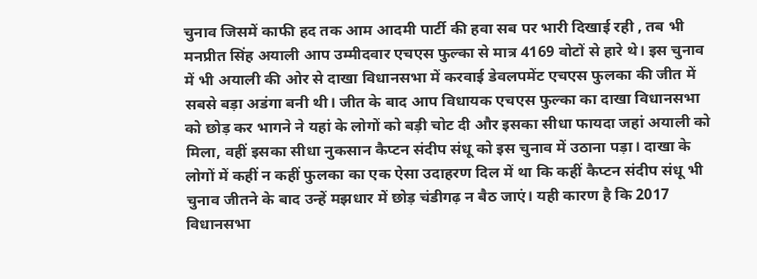चुनाव जिसमें काफी हद तक आम आदमी पार्टी की हवा सब पर भारी दिखाई रही , तब भी मनप्रीत सिंह अयाली आप उम्मीदवार एचएस फुल्का से मात्र 4169 वोटों से हारे थे। इस चुनाव में भी अयाली की ओर से दाखा विधानसभा में करवाई डेवलपमेंट एचएस फुलका की जीत में सबसे बड़ा अडंगा बनी थी। जीत के बाद आप विधायक एचएस फुल्का का दाखा विधानसभा को छोड़ कर भागने ने यहां के लोगों को बड़ी चोट दी और इसका सीधा फायदा जहां अयाली को मिला, वहीं इसका सीधा नुकसान कैप्टन संदीप संधू को इस चुनाव में उठाना पड़ा। दाखा के लोगों में कहीं न कहीं फुलका का एक ऐसा उदाहरण दिल में था कि कहीं कैप्टन संदीप संधू भी चुनाव जीतने के बाद उन्हें मझधार में छोड़ चंडीगढ़ न बैठ जाएं। यही कारण है कि 2017 विधानसभा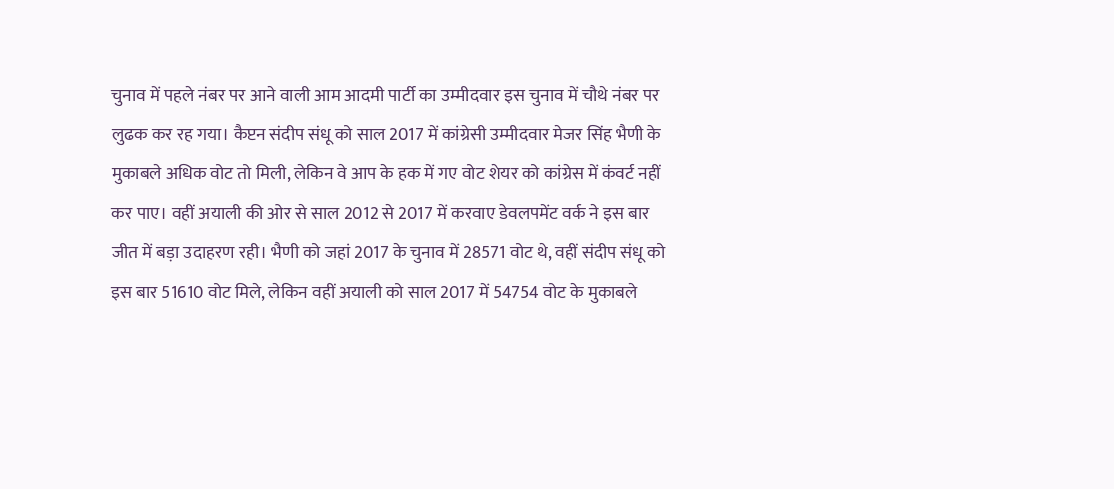चुनाव में पहले नंबर पर आने वाली आम आदमी पार्टी का उम्मीदवार इस चुनाव में चौथे नंबर पर लुढक कर रह गया। कैप्टन संदीप संधू को साल 2017 में कांग्रेसी उम्मीदवार मेजर सिंह भैणी के मुकाबले अधिक वोट तो मिली, लेकिन वे आप के हक में गए वोट शेयर को कांग्रेस में कंवर्ट नहीं कर पाए। वहीं अयाली की ओर से साल 2012 से 2017 में करवाए डेवलपमेंट वर्क ने इस बार जीत में बड़ा उदाहरण रही। भैणी को जहां 2017 के चुनाव में 28571 वोट थे, वहीं संदीप संधू को इस बार 51610 वोट मिले, लेकिन वहीं अयाली को साल 2017 में 54754 वोट के मुकाबले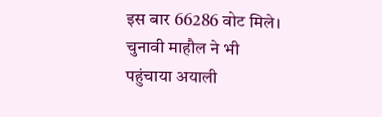इस बार 66286 वोट मिले। चुनावी माहौल ने भी पहुंचाया अयाली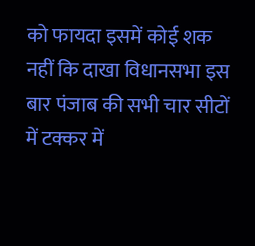को फायदा इसमें कोई शक नहीं कि दाखा विधानसभा इस बार पंजाब की सभी चार सीटों में टक्कर में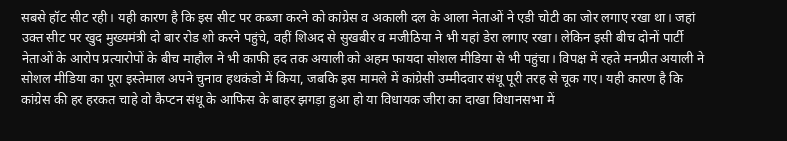सबसे हॉट सीट रही। यही कारण है कि इस सीट पर कब्जा करने को कांग्रेस व अकाली दल के आला नेताओं ने एडी चोटी का जोर लगाए रखा था। जहां उक्त सीट पर खुद मुख्यमंत्री दो बार रोड शो करने पहुंचे, वहीं शिअद से सुखबीर व मजीठिया ने भी यहां डेरा लगाए रखा। लेकिन इसी बीच दोनों पार्टी नेताओं के आरोप प्रत्यारोपों के बीच माहौल ने भी काफी हद तक अयाली को अहम फायदा सोशल मीडिया से भी पहुंचा। विपक्ष में रहते मनप्रीत अयाली ने सोशल मीडिया का पूरा इस्तेमाल अपने चुनाव हथकंडो में किया, जबकि इस मामले में कांग्रेसी उम्मीदवार संधू पूरी तरह से चूक गए। यही कारण है कि कांग्रेस की हर हरकत चाहे वो कैप्टन संधू के आफिस के बाहर झगड़ा हुआ हो या विधायक जीरा का दाखा विधानसभा में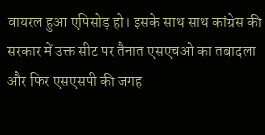वायरल हुआ एपिसोड़ हो। इसके साथ साथ कांग्रेस की सरकार में उक्त सीट पर तैनात एसएचओ का तबादला और फिर एसएसपी की जगह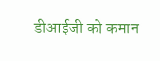डीआईजी को कमान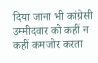दिया जाना भी कांग्रेसी उम्मीदवार को कहीं न कहीं कमजोर करता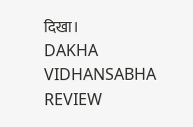दिखा।
DAKHA VIDHANSABHA REVIEW